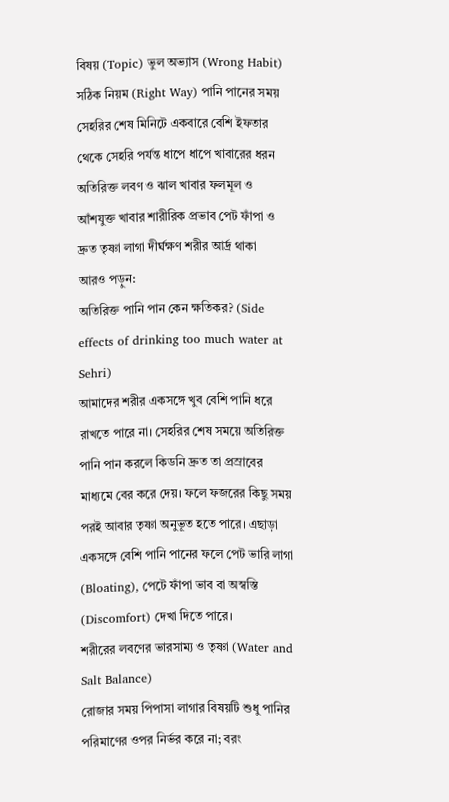বিষয় (Topic) ভুল অভ্যাস (Wrong Habit) সঠিক নিয়ম (Right Way) পানি পানের সময় সেহরির শেষ মিনিটে একবারে বেশি ইফতার থেকে সেহরি পর্যন্ত ধাপে ধাপে খাবারের ধরন অতিরিক্ত লবণ ও ঝাল খাবার ফলমূল ও আঁশযুক্ত খাবার শারীরিক প্রভাব পেট ফাঁপা ও দ্রুত তৃষ্ণা লাগা দীর্ঘক্ষণ শরীর আর্দ্র থাকা
আরও পড়ুন:
অতিরিক্ত পানি পান কেন ক্ষতিকর? (Side effects of drinking too much water at Sehri)
আমাদের শরীর একসঙ্গে খুব বেশি পানি ধরে রাখতে পারে না। সেহরির শেষ সময়ে অতিরিক্ত পানি পান করলে কিডনি দ্রুত তা প্রস্রাবের মাধ্যমে বের করে দেয়। ফলে ফজরের কিছু সময় পরই আবার তৃষ্ণা অনুভূত হতে পারে। এছাড়া একসঙ্গে বেশি পানি পানের ফলে পেট ভারি লাগা (Bloating), পেটে ফাঁপা ভাব বা অস্বস্তি (Discomfort) দেখা দিতে পারে।
শরীরের লবণের ভারসাম্য ও তৃষ্ণা (Water and Salt Balance)
রোজার সময় পিপাসা লাগার বিষয়টি শুধু পানির পরিমাণের ওপর নির্ভর করে না; বরং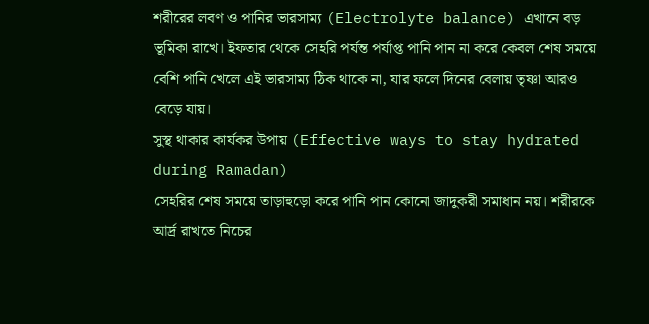শরীরের লবণ ও পানির ভারসাম্য (Electrolyte balance) এখানে বড় ভূমিকা রাখে। ইফতার থেকে সেহরি পর্যন্ত পর্যাপ্ত পানি পান না করে কেবল শেষ সময়ে বেশি পানি খেলে এই ভারসাম্য ঠিক থাকে না, যার ফলে দিনের বেলায় তৃষ্ণা আরও বেড়ে যায়।
সুস্থ থাকার কার্যকর উপায় (Effective ways to stay hydrated during Ramadan)
সেহরির শেষ সময়ে তাড়াহুড়ো করে পানি পান কোনো জাদুকরী সমাধান নয়। শরীরকে আর্দ্র রাখতে নিচের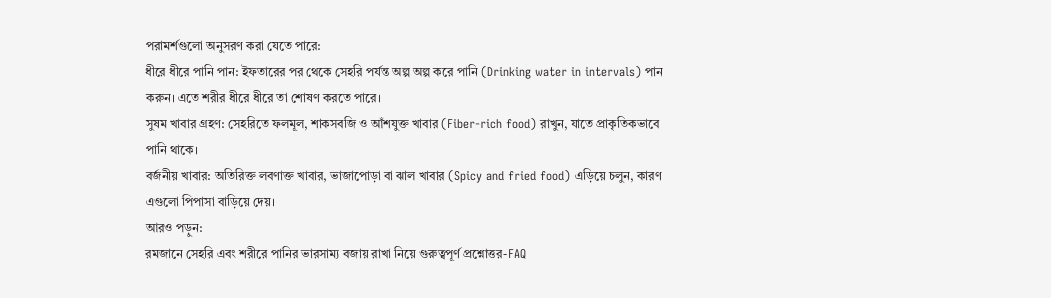পরামর্শগুলো অনুসরণ করা যেতে পারে:
ধীরে ধীরে পানি পান: ইফতারের পর থেকে সেহরি পর্যন্ত অল্প অল্প করে পানি (Drinking water in intervals) পান করুন। এতে শরীর ধীরে ধীরে তা শোষণ করতে পারে।
সুষম খাবার গ্রহণ: সেহরিতে ফলমূল, শাকসবজি ও আঁশযুক্ত খাবার (Fiber-rich food) রাখুন, যাতে প্রাকৃতিকভাবে পানি থাকে।
বর্জনীয় খাবার: অতিরিক্ত লবণাক্ত খাবার, ভাজাপোড়া বা ঝাল খাবার (Spicy and fried food) এড়িয়ে চলুন, কারণ এগুলো পিপাসা বাড়িয়ে দেয়।
আরও পড়ুন:
রমজানে সেহরি এবং শরীরে পানির ভারসাম্য বজায় রাখা নিয়ে গুরুত্বপূর্ণ প্রশ্নোত্তর-FAQ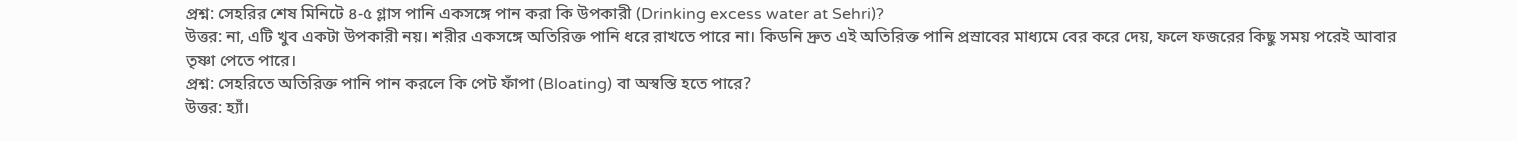প্রশ্ন: সেহরির শেষ মিনিটে ৪-৫ গ্লাস পানি একসঙ্গে পান করা কি উপকারী (Drinking excess water at Sehri)?
উত্তর: না, এটি খুব একটা উপকারী নয়। শরীর একসঙ্গে অতিরিক্ত পানি ধরে রাখতে পারে না। কিডনি দ্রুত এই অতিরিক্ত পানি প্রস্রাবের মাধ্যমে বের করে দেয়, ফলে ফজরের কিছু সময় পরেই আবার তৃষ্ণা পেতে পারে।
প্রশ্ন: সেহরিতে অতিরিক্ত পানি পান করলে কি পেট ফাঁপা (Bloating) বা অস্বস্তি হতে পারে?
উত্তর: হ্যাঁ।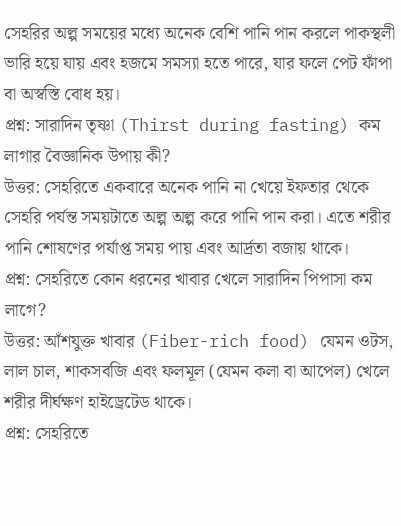সেহরির অল্প সময়ের মধ্যে অনেক বেশি পানি পান করলে পাকস্থলী ভারি হয়ে যায় এবং হজমে সমস্যা হতে পারে, যার ফলে পেট ফাঁপা বা অস্বস্তি বোধ হয়।
প্রশ্ন: সারাদিন তৃষ্ণা (Thirst during fasting) কম লাগার বৈজ্ঞানিক উপায় কী?
উত্তর: সেহরিতে একবারে অনেক পানি না খেয়ে ইফতার থেকে সেহরি পর্যন্ত সময়টাতে অল্প অল্প করে পানি পান করা। এতে শরীর পানি শোষণের পর্যাপ্ত সময় পায় এবং আর্দ্রতা বজায় থাকে।
প্রশ্ন: সেহরিতে কোন ধরনের খাবার খেলে সারাদিন পিপাসা কম লাগে?
উত্তর: আঁশযুক্ত খাবার (Fiber-rich food) যেমন ওটস, লাল চাল, শাকসবজি এবং ফলমূল (যেমন কলা বা আপেল) খেলে শরীর দীর্ঘক্ষণ হাইড্রেটেড থাকে।
প্রশ্ন: সেহরিতে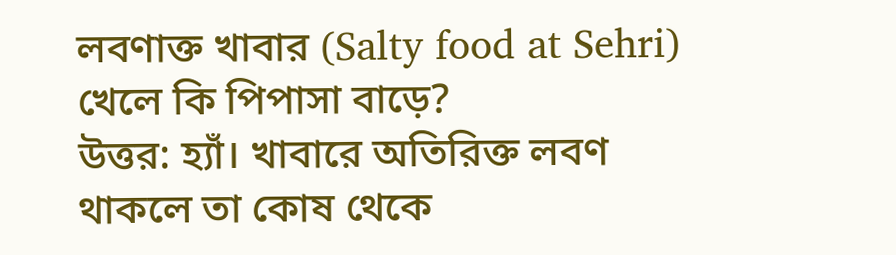লবণাক্ত খাবার (Salty food at Sehri) খেলে কি পিপাসা বাড়ে?
উত্তর: হ্যাঁ। খাবারে অতিরিক্ত লবণ থাকলে তা কোষ থেকে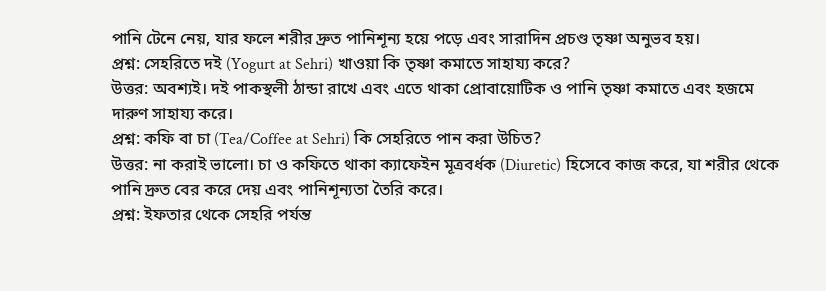পানি টেনে নেয়, যার ফলে শরীর দ্রুত পানিশূন্য হয়ে পড়ে এবং সারাদিন প্রচণ্ড তৃষ্ণা অনুভব হয়।
প্রশ্ন: সেহরিতে দই (Yogurt at Sehri) খাওয়া কি তৃষ্ণা কমাতে সাহায্য করে?
উত্তর: অবশ্যই। দই পাকস্থলী ঠান্ডা রাখে এবং এতে থাকা প্রোবায়োটিক ও পানি তৃষ্ণা কমাতে এবং হজমে দারুণ সাহায্য করে।
প্রশ্ন: কফি বা চা (Tea/Coffee at Sehri) কি সেহরিতে পান করা উচিত?
উত্তর: না করাই ভালো। চা ও কফিতে থাকা ক্যাফেইন মূত্রবর্ধক (Diuretic) হিসেবে কাজ করে, যা শরীর থেকে পানি দ্রুত বের করে দেয় এবং পানিশূন্যতা তৈরি করে।
প্রশ্ন: ইফতার থেকে সেহরি পর্যন্ত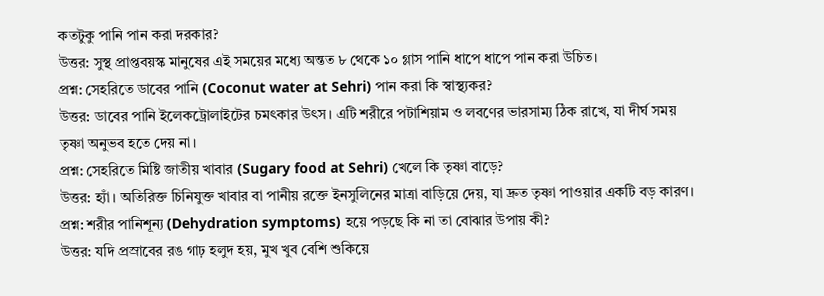কতটুকু পানি পান করা দরকার?
উত্তর: সুস্থ প্রাপ্তবয়স্ক মানুষের এই সময়ের মধ্যে অন্তত ৮ থেকে ১০ গ্লাস পানি ধাপে ধাপে পান করা উচিত।
প্রশ্ন: সেহরিতে ডাবের পানি (Coconut water at Sehri) পান করা কি স্বাস্থ্যকর?
উত্তর: ডাবের পানি ইলেকট্রোলাইটের চমৎকার উৎস। এটি শরীরে পটাশিয়াম ও লবণের ভারসাম্য ঠিক রাখে, যা দীর্ঘ সময় তৃষ্ণা অনুভব হতে দেয় না।
প্রশ্ন: সেহরিতে মিষ্টি জাতীয় খাবার (Sugary food at Sehri) খেলে কি তৃষ্ণা বাড়ে?
উত্তর: হ্যাঁ। অতিরিক্ত চিনিযুক্ত খাবার বা পানীয় রক্তে ইনসুলিনের মাত্রা বাড়িয়ে দেয়, যা দ্রুত তৃষ্ণা পাওয়ার একটি বড় কারণ।
প্রশ্ন: শরীর পানিশূন্য (Dehydration symptoms) হয়ে পড়ছে কি না তা বোঝার উপায় কী?
উত্তর: যদি প্রস্রাবের রঙ গাঢ় হলুদ হয়, মুখ খুব বেশি শুকিয়ে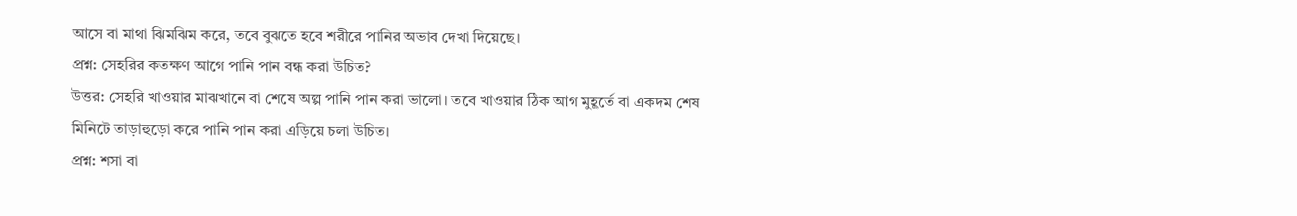আসে বা মাথা ঝিমঝিম করে, তবে বুঝতে হবে শরীরে পানির অভাব দেখা দিয়েছে।
প্রশ্ন: সেহরির কতক্ষণ আগে পানি পান বন্ধ করা উচিত?
উত্তর: সেহরি খাওয়ার মাঝখানে বা শেষে অল্প পানি পান করা ভালো। তবে খাওয়ার ঠিক আগ মুহূর্তে বা একদম শেষ মিনিটে তাড়াহুড়ো করে পানি পান করা এড়িয়ে চলা উচিত।
প্রশ্ন: শসা বা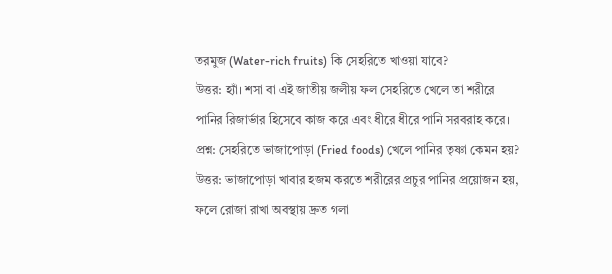তরমুজ (Water-rich fruits) কি সেহরিতে খাওয়া যাবে?
উত্তর: হ্যাঁ। শসা বা এই জাতীয় জলীয় ফল সেহরিতে খেলে তা শরীরে পানির রিজার্ভার হিসেবে কাজ করে এবং ধীরে ধীরে পানি সরবরাহ করে।
প্রশ্ন: সেহরিতে ভাজাপোড়া (Fried foods) খেলে পানির তৃষ্ণা কেমন হয়?
উত্তর: ভাজাপোড়া খাবার হজম করতে শরীরের প্রচুর পানির প্রয়োজন হয়, ফলে রোজা রাখা অবস্থায় দ্রুত গলা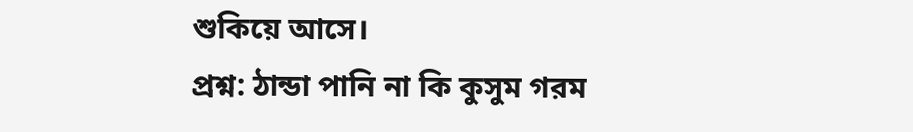শুকিয়ে আসে।
প্রশ্ন: ঠান্ডা পানি না কি কুসুম গরম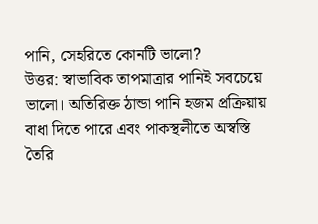পানি, সেহরিতে কোনটি ভালো?
উত্তর: স্বাভাবিক তাপমাত্রার পানিই সবচেয়ে ভালো। অতিরিক্ত ঠান্ডা পানি হজম প্রক্রিয়ায় বাধা দিতে পারে এবং পাকস্থলীতে অস্বস্তি তৈরি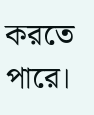করতে পারে।